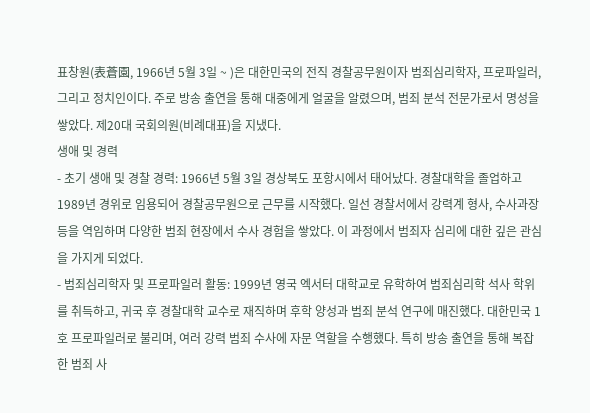표창원(表蒼園, 1966년 5월 3일 ~ )은 대한민국의 전직 경찰공무원이자 범죄심리학자, 프로파일러, 그리고 정치인이다. 주로 방송 출연을 통해 대중에게 얼굴을 알렸으며, 범죄 분석 전문가로서 명성을 쌓았다. 제20대 국회의원(비례대표)을 지냈다.
생애 및 경력
- 초기 생애 및 경찰 경력: 1966년 5월 3일 경상북도 포항시에서 태어났다. 경찰대학을 졸업하고 1989년 경위로 임용되어 경찰공무원으로 근무를 시작했다. 일선 경찰서에서 강력계 형사, 수사과장 등을 역임하며 다양한 범죄 현장에서 수사 경험을 쌓았다. 이 과정에서 범죄자 심리에 대한 깊은 관심을 가지게 되었다.
- 범죄심리학자 및 프로파일러 활동: 1999년 영국 엑서터 대학교로 유학하여 범죄심리학 석사 학위를 취득하고, 귀국 후 경찰대학 교수로 재직하며 후학 양성과 범죄 분석 연구에 매진했다. 대한민국 1호 프로파일러로 불리며, 여러 강력 범죄 수사에 자문 역할을 수행했다. 특히 방송 출연을 통해 복잡한 범죄 사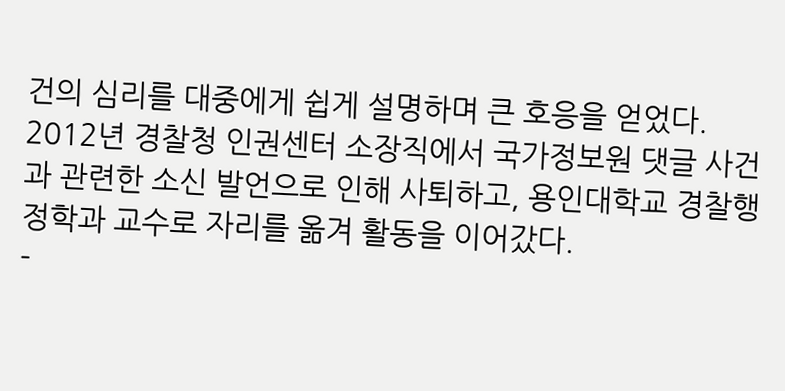건의 심리를 대중에게 쉽게 설명하며 큰 호응을 얻었다. 2012년 경찰청 인권센터 소장직에서 국가정보원 댓글 사건과 관련한 소신 발언으로 인해 사퇴하고, 용인대학교 경찰행정학과 교수로 자리를 옮겨 활동을 이어갔다.
-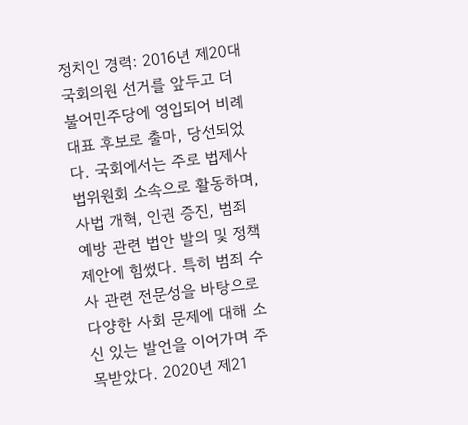정치인 경력: 2016년 제20대 국회의원 선거를 앞두고 더불어민주당에 영입되어 비례대표 후보로 출마, 당선되었다. 국회에서는 주로 법제사법위원회 소속으로 활동하며, 사법 개혁, 인권 증진, 범죄 예방 관련 법안 발의 및 정책 제안에 힘썼다. 특히 범죄 수사 관련 전문성을 바탕으로 다양한 사회 문제에 대해 소신 있는 발언을 이어가며 주목받았다. 2020년 제21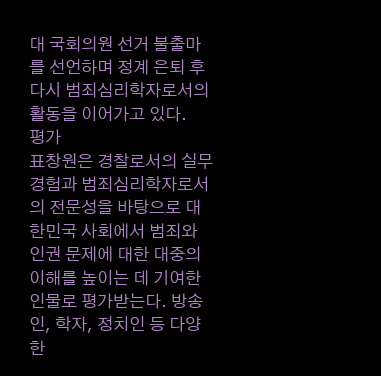대 국회의원 선거 불출마를 선언하며 정계 은퇴 후 다시 범죄심리학자로서의 활동을 이어가고 있다.
평가
표창원은 경찰로서의 실무 경험과 범죄심리학자로서의 전문성을 바탕으로 대한민국 사회에서 범죄와 인권 문제에 대한 대중의 이해를 높이는 데 기여한 인물로 평가받는다. 방송인, 학자, 정치인 등 다양한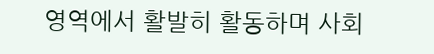영역에서 활발히 활동하며 사회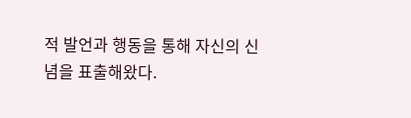적 발언과 행동을 통해 자신의 신념을 표출해왔다.